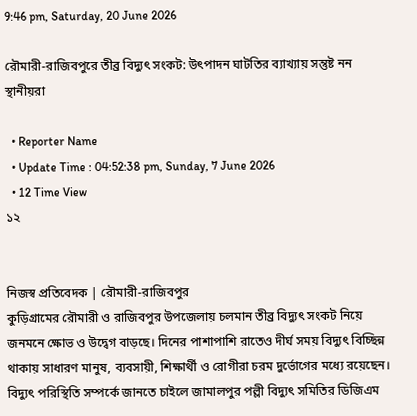9:46 pm, Saturday, 20 June 2026

রৌমারী-রাজিবপুরে তীব্র বিদ্যুৎ সংকট: উৎপাদন ঘাটতির ব্যাখ্যায় সন্তুষ্ট নন স্থানীয়রা

  • Reporter Name
  • Update Time : 04:52:38 pm, Sunday, 7 June 2026
  • 12 Time View
১২


নিজস্ব প্রতিবেদক | রৌমারী-রাজিবপুর
কুড়িগ্রামের রৌমারী ও রাজিবপুর উপজেলায় চলমান তীব্র বিদ্যুৎ সংকট নিয়ে জনমনে ক্ষোভ ও উদ্বেগ বাড়ছে। দিনের পাশাপাশি রাতেও দীর্ঘ সময় বিদ্যুৎ বিচ্ছিন্ন থাকায় সাধারণ মানুষ, ব্যবসায়ী, শিক্ষার্থী ও রোগীরা চরম দুর্ভোগের মধ্যে রয়েছেন।
বিদ্যুৎ পরিস্থিতি সম্পর্কে জানতে চাইলে জামালপুর পল্লী বিদ্যুৎ সমিতির ডিজিএম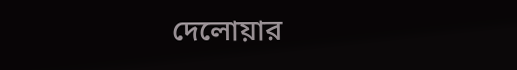দেলোয়ার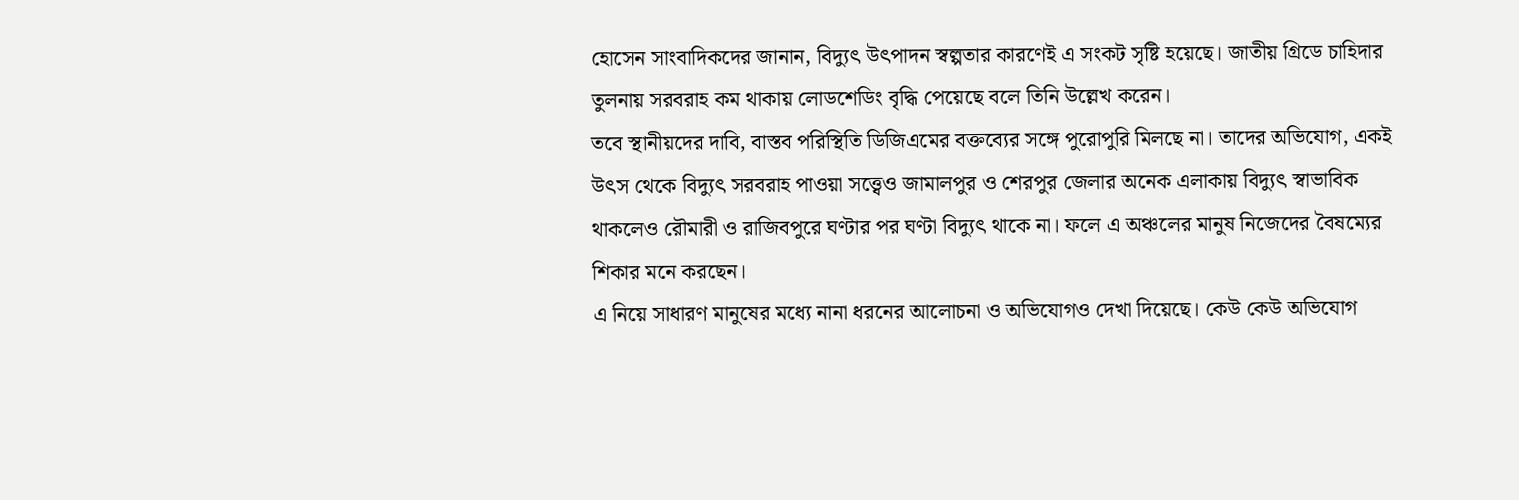হোসেন সাংবাদিকদের জানান, বিদ্যুৎ উৎপাদন স্বল্পতার কারণেই এ সংকট সৃষ্টি হয়েছে। জাতীয় গ্রিডে চাহিদার তুলনায় সরবরাহ কম থাকায় লোডশেডিং বৃদ্ধি পেয়েছে বলে তিনি উল্লেখ করেন।
তবে স্থানীয়দের দাবি, বাস্তব পরিস্থিতি ডিজিএমের বক্তব্যের সঙ্গে পুরোপুরি মিলছে না। তাদের অভিযোগ, একই উৎস থেকে বিদ্যুৎ সরবরাহ পাওয়া সত্ত্বেও জামালপুর ও শেরপুর জেলার অনেক এলাকায় বিদ্যুৎ স্বাভাবিক থাকলেও রৌমারী ও রাজিবপুরে ঘণ্টার পর ঘণ্টা বিদ্যুৎ থাকে না। ফলে এ অঞ্চলের মানুষ নিজেদের বৈষম্যের শিকার মনে করছেন।
এ নিয়ে সাধারণ মানুষের মধ্যে নানা ধরনের আলোচনা ও অভিযোগও দেখা দিয়েছে। কেউ কেউ অভিযোগ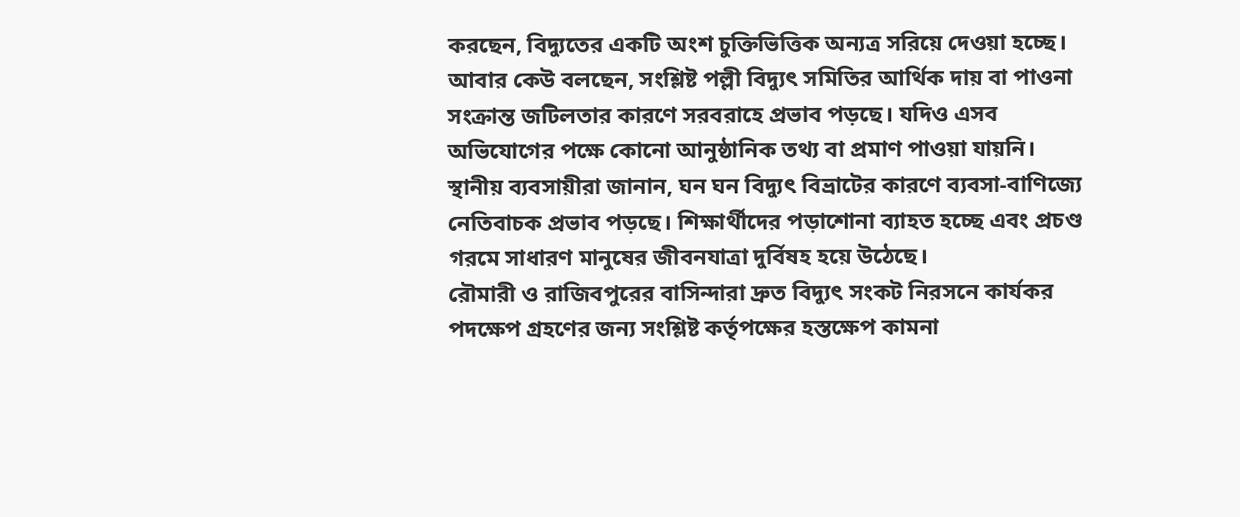করছেন, বিদ্যুতের একটি অংশ চুক্তিভিত্তিক অন্যত্র সরিয়ে দেওয়া হচ্ছে। আবার কেউ বলছেন, সংশ্লিষ্ট পল্লী বিদ্যুৎ সমিতির আর্থিক দায় বা পাওনা সংক্রান্ত জটিলতার কারণে সরবরাহে প্রভাব পড়ছে। যদিও এসব অভিযোগের পক্ষে কোনো আনুষ্ঠানিক তথ্য বা প্রমাণ পাওয়া যায়নি।
স্থানীয় ব্যবসায়ীরা জানান, ঘন ঘন বিদ্যুৎ বিভ্রাটের কারণে ব্যবসা-বাণিজ্যে নেতিবাচক প্রভাব পড়ছে। শিক্ষার্থীদের পড়াশোনা ব্যাহত হচ্ছে এবং প্রচণ্ড গরমে সাধারণ মানুষের জীবনযাত্রা দুর্বিষহ হয়ে উঠেছে।
রৌমারী ও রাজিবপুরের বাসিন্দারা দ্রুত বিদ্যুৎ সংকট নিরসনে কার্যকর পদক্ষেপ গ্রহণের জন্য সংশ্লিষ্ট কর্তৃপক্ষের হস্তক্ষেপ কামনা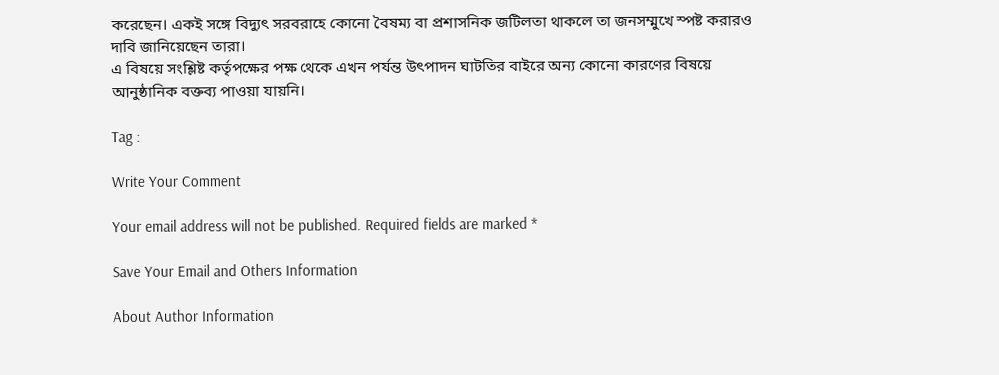করেছেন। একই সঙ্গে বিদ্যুৎ সরবরাহে কোনো বৈষম্য বা প্রশাসনিক জটিলতা থাকলে তা জনসম্মুখে স্পষ্ট করারও দাবি জানিয়েছেন তারা।
এ বিষয়ে সংশ্লিষ্ট কর্তৃপক্ষের পক্ষ থেকে এখন পর্যন্ত উৎপাদন ঘাটতির বাইরে অন্য কোনো কারণের বিষয়ে আনুষ্ঠানিক বক্তব্য পাওয়া যায়নি।

Tag :

Write Your Comment

Your email address will not be published. Required fields are marked *

Save Your Email and Others Information

About Author Information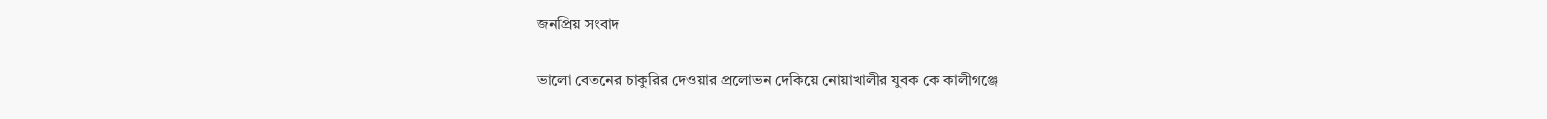জনপ্রিয় সংবাদ

ভালো বেতনের চাকুরির দেওয়ার প্রলোভন দেকিয়ে নোয়াখালীর যুবক কে কালীগঞ্জে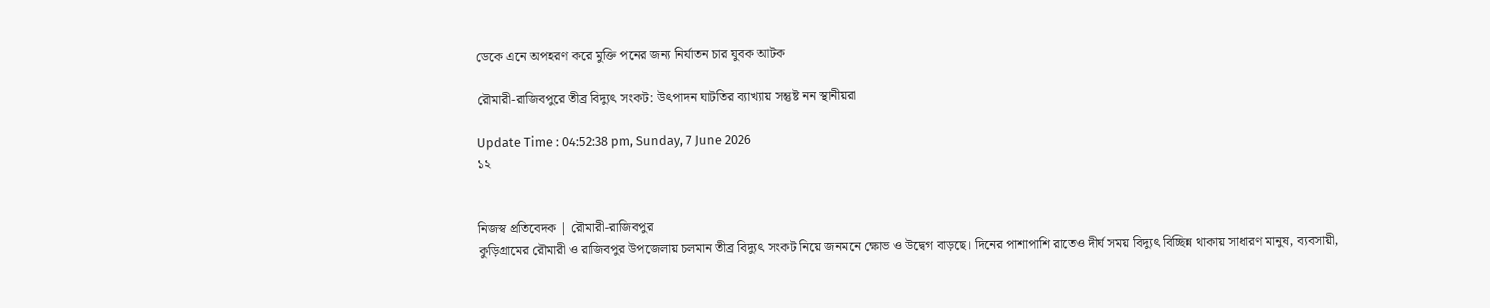ডেকে এনে অপহরণ করে মুক্তি পনের জন্য নির্যাতন চার যুবক আটক

রৌমারী-রাজিবপুরে তীব্র বিদ্যুৎ সংকট: উৎপাদন ঘাটতির ব্যাখ্যায় সন্তুষ্ট নন স্থানীয়রা

Update Time : 04:52:38 pm, Sunday, 7 June 2026
১২


নিজস্ব প্রতিবেদক | রৌমারী-রাজিবপুর
কুড়িগ্রামের রৌমারী ও রাজিবপুর উপজেলায় চলমান তীব্র বিদ্যুৎ সংকট নিয়ে জনমনে ক্ষোভ ও উদ্বেগ বাড়ছে। দিনের পাশাপাশি রাতেও দীর্ঘ সময় বিদ্যুৎ বিচ্ছিন্ন থাকায় সাধারণ মানুষ, ব্যবসায়ী,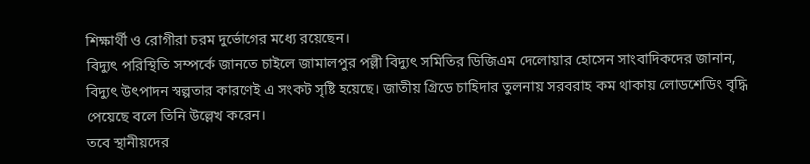শিক্ষার্থী ও রোগীরা চরম দুর্ভোগের মধ্যে রয়েছেন।
বিদ্যুৎ পরিস্থিতি সম্পর্কে জানতে চাইলে জামালপুর পল্লী বিদ্যুৎ সমিতির ডিজিএম দেলোয়ার হোসেন সাংবাদিকদের জানান, বিদ্যুৎ উৎপাদন স্বল্পতার কারণেই এ সংকট সৃষ্টি হয়েছে। জাতীয় গ্রিডে চাহিদার তুলনায় সরবরাহ কম থাকায় লোডশেডিং বৃদ্ধি পেয়েছে বলে তিনি উল্লেখ করেন।
তবে স্থানীয়দের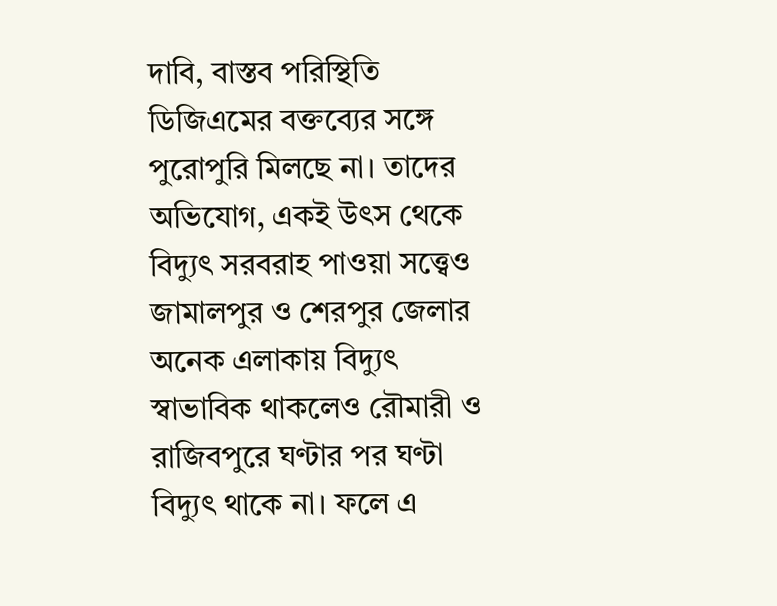দাবি, বাস্তব পরিস্থিতি ডিজিএমের বক্তব্যের সঙ্গে পুরোপুরি মিলছে না। তাদের অভিযোগ, একই উৎস থেকে বিদ্যুৎ সরবরাহ পাওয়া সত্ত্বেও জামালপুর ও শেরপুর জেলার অনেক এলাকায় বিদ্যুৎ স্বাভাবিক থাকলেও রৌমারী ও রাজিবপুরে ঘণ্টার পর ঘণ্টা বিদ্যুৎ থাকে না। ফলে এ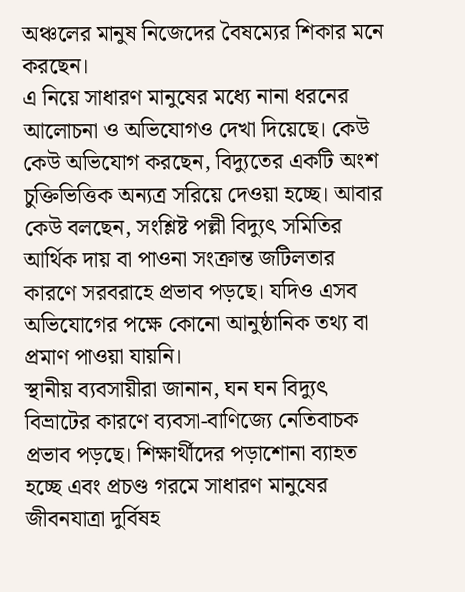অঞ্চলের মানুষ নিজেদের বৈষম্যের শিকার মনে করছেন।
এ নিয়ে সাধারণ মানুষের মধ্যে নানা ধরনের আলোচনা ও অভিযোগও দেখা দিয়েছে। কেউ কেউ অভিযোগ করছেন, বিদ্যুতের একটি অংশ চুক্তিভিত্তিক অন্যত্র সরিয়ে দেওয়া হচ্ছে। আবার কেউ বলছেন, সংশ্লিষ্ট পল্লী বিদ্যুৎ সমিতির আর্থিক দায় বা পাওনা সংক্রান্ত জটিলতার কারণে সরবরাহে প্রভাব পড়ছে। যদিও এসব অভিযোগের পক্ষে কোনো আনুষ্ঠানিক তথ্য বা প্রমাণ পাওয়া যায়নি।
স্থানীয় ব্যবসায়ীরা জানান, ঘন ঘন বিদ্যুৎ বিভ্রাটের কারণে ব্যবসা-বাণিজ্যে নেতিবাচক প্রভাব পড়ছে। শিক্ষার্থীদের পড়াশোনা ব্যাহত হচ্ছে এবং প্রচণ্ড গরমে সাধারণ মানুষের জীবনযাত্রা দুর্বিষহ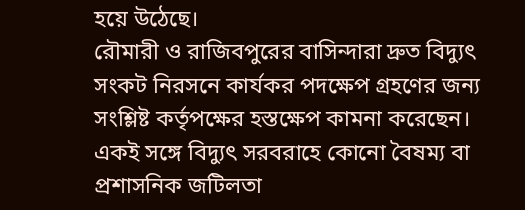হয়ে উঠেছে।
রৌমারী ও রাজিবপুরের বাসিন্দারা দ্রুত বিদ্যুৎ সংকট নিরসনে কার্যকর পদক্ষেপ গ্রহণের জন্য সংশ্লিষ্ট কর্তৃপক্ষের হস্তক্ষেপ কামনা করেছেন। একই সঙ্গে বিদ্যুৎ সরবরাহে কোনো বৈষম্য বা প্রশাসনিক জটিলতা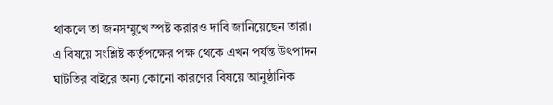থাকলে তা জনসম্মুখে স্পষ্ট করারও দাবি জানিয়েছেন তারা।
এ বিষয়ে সংশ্লিষ্ট কর্তৃপক্ষের পক্ষ থেকে এখন পর্যন্ত উৎপাদন ঘাটতির বাইরে অন্য কোনো কারণের বিষয়ে আনুষ্ঠানিক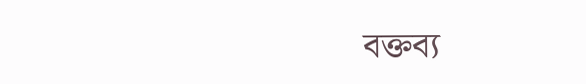বক্তব্য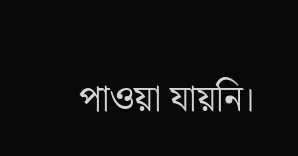পাওয়া যায়নি।